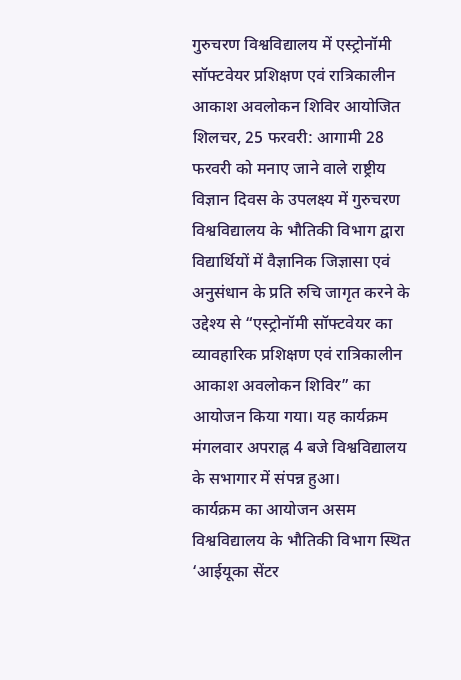गुरुचरण विश्वविद्यालय में एस्ट्रोनॉमी सॉफ्टवेयर प्रशिक्षण एवं रात्रिकालीन आकाश अवलोकन शिविर आयोजित
शिलचर, 25 फरवरी: आगामी 28 फरवरी को मनाए जाने वाले राष्ट्रीय विज्ञान दिवस के उपलक्ष्य में गुरुचरण विश्वविद्यालय के भौतिकी विभाग द्वारा विद्यार्थियों में वैज्ञानिक जिज्ञासा एवं अनुसंधान के प्रति रुचि जागृत करने के उद्देश्य से “एस्ट्रोनॉमी सॉफ्टवेयर का व्यावहारिक प्रशिक्षण एवं रात्रिकालीन आकाश अवलोकन शिविर” का आयोजन किया गया। यह कार्यक्रम मंगलवार अपराह्न 4 बजे विश्वविद्यालय के सभागार में संपन्न हुआ।
कार्यक्रम का आयोजन असम विश्वविद्यालय के भौतिकी विभाग स्थित ‘आईयूका सेंटर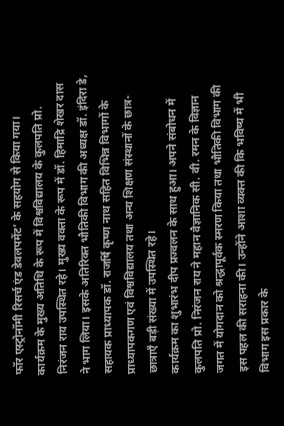फॉर एस्ट्रोनॉमी रिसर्च एंड डेवलपमेंट’ के सहयोग से किया गया।
कार्यक्रम के मुख्य अतिथि के रूप में विश्वविद्यालय के कुलपति प्रो. निरंजन राय उपस्थित रहे। मुख्य वक्ता के रूप में डॉ. हिमाद्रि शेखर दास ने भाग लिया। इसके अतिरिक्त भौतिकी विभाग की अध्यक्ष डॉ. इंदिरा डे, सहायक प्राध्यापक डॉ. राजर्षि कृष्ण नाथ सहित विभिन्न विभागों के प्राध्यापकगण एवं विश्वविद्यालय तथा अन्य शिक्षण संस्थानों के छात्र-छात्राएँ बड़ी संख्या में उपस्थित रहे।
कार्यक्रम का शुभारंभ दीप प्रज्वलन के साथ हुआ। अपने संबोधन में कुलपति प्रो. निरंजन राय ने महान वैज्ञानिक सी. वी. रमन के विज्ञान जगत में योगदान को श्रद्धापूर्वक स्मरण किया तथा भौतिकी विभाग की इस पहल की सराहना की। उन्होंने आशा व्यक्त की कि भविष्य में भी विभाग इस प्रकार के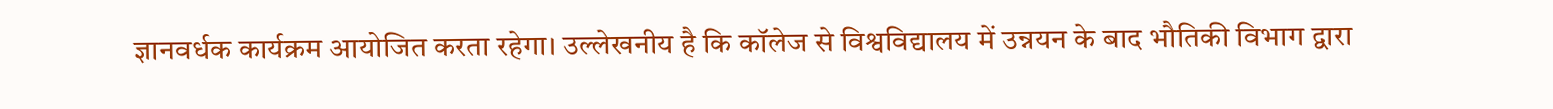ज्ञानवर्धक कार्यक्रम आयोजित करता रहेगा। उल्लेखनीय है कि कॉलेज से विश्वविद्यालय में उन्नयन के बाद भौतिकी विभाग द्वारा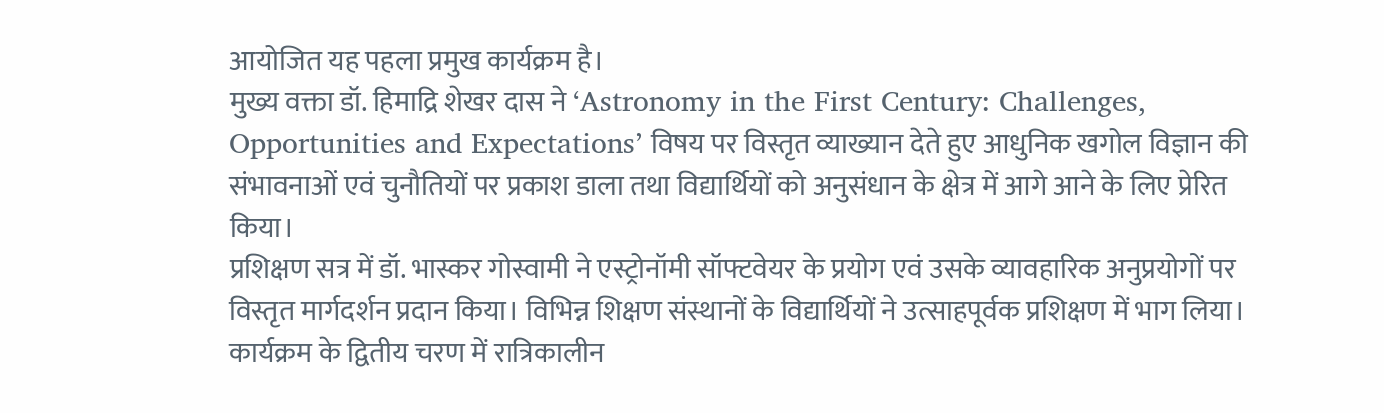आयोजित यह पहला प्रमुख कार्यक्रम है।
मुख्य वक्ता डॉ. हिमाद्रि शेखर दास ने ‘Astronomy in the First Century: Challenges, Opportunities and Expectations’ विषय पर विस्तृत व्याख्यान देते हुए आधुनिक खगोल विज्ञान की संभावनाओं एवं चुनौतियों पर प्रकाश डाला तथा विद्यार्थियों को अनुसंधान के क्षेत्र में आगे आने के लिए प्रेरित किया।
प्रशिक्षण सत्र में डॉ. भास्कर गोस्वामी ने एस्ट्रोनॉमी सॉफ्टवेयर के प्रयोग एवं उसके व्यावहारिक अनुप्रयोगों पर विस्तृत मार्गदर्शन प्रदान किया। विभिन्न शिक्षण संस्थानों के विद्यार्थियों ने उत्साहपूर्वक प्रशिक्षण में भाग लिया।
कार्यक्रम के द्वितीय चरण में रात्रिकालीन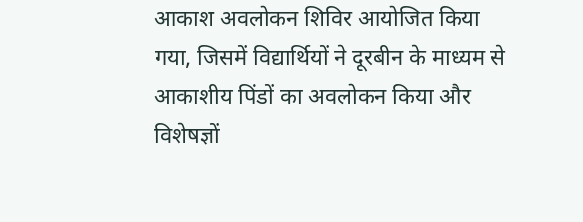आकाश अवलोकन शिविर आयोजित किया गया, जिसमें विद्यार्थियों ने दूरबीन के माध्यम से आकाशीय पिंडों का अवलोकन किया और विशेषज्ञों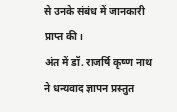से उनके संबंध में जानकारी प्राप्त की।
अंत में डॉ. राजर्षि कृष्ण नाथ ने धन्यवाद ज्ञापन प्रस्तुत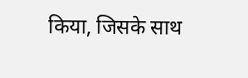किया, जिसके साथ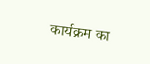कार्यक्रम का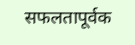सफलतापूर्वक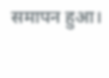समापन हुआ।